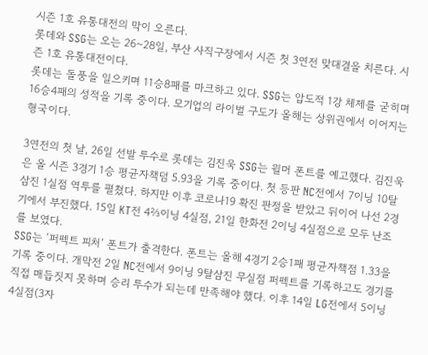시즌 1호 유통대전의 막이 오른다.
롯데와 SSG는 오는 26~28일, 부산 사직구장에서 시즌 첫 3연전 맞대결을 치른다. 시즌 1호 유통대전이다.
롯데는 돌풍을 일으키며 11승8패를 마크하고 있다. SSG는 압도적 1강 체제를 굳히며 16승4패의 성적을 기록 중이다. 모기업의 라이벌 구도가 올해는 상위권에서 이어지는 형국이다.

3연전의 첫 날, 26일 선발 투수로 롯데는 김진욱 SSG는 윌머 폰트를 예고했다. 김진욱은 올 시즌 3경기 1승 평균자책덤 5.93을 기록 중이다. 첫 등판 NC전에서 7이닝 10탈삼진 1실점 역투를 펼쳤다. 하지만 이후 코로나19 확진 판정을 받았고 뒤이어 나선 2경기에서 부진했다. 15일 KT전 4⅔이닝 4실점, 21일 한화전 2이닝 4실점으로 모두 난조를 보였다.
SSG는 ‘퍼펙트 피처’ 폰트가 출격한다. 폰트는 올해 4경기 2승1패 평균자책점 1.33을 기록 중이다. 개막전 2일 NC전에서 9이닝 9탈삼진 무실점 퍼펙트를 기록하고도 경기를 직접 매듭짓지 못하며 승리 투수가 되는데 만족해야 했다. 이후 14일 LG전에서 5이닝 4실점(3자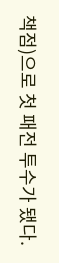책점)으로 첫 패전 투수가 됐다.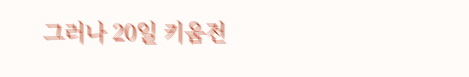그러나 20일 키움전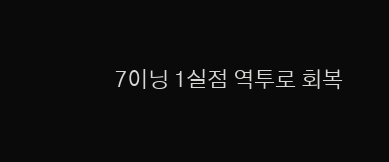7이닝 1실점 역투로 회복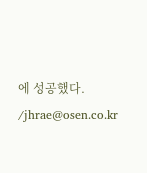에 성공했다. /jhrae@osen.co.kr